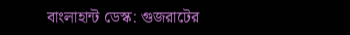বাংলাহান্ট ডেস্ক: গুজরাটের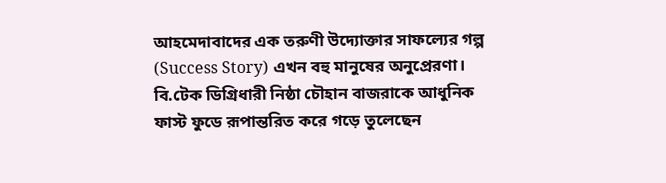আহমেদাবাদের এক তরুণী উদ্যোক্তার সাফল্যের গল্প (Success Story) এখন বহু মানুষের অনুপ্রেরণা। বি.টেক ডিগ্রিধারী নিষ্ঠা চৌহান বাজরাকে আধুনিক ফাস্ট ফুডে রূপান্তরিত করে গড়ে তুলেছেন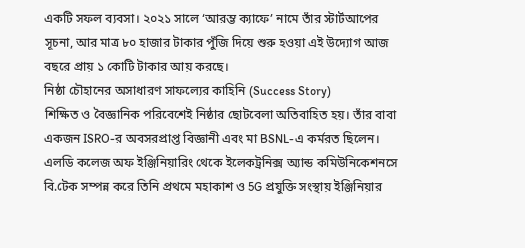একটি সফল ব্যবসা। ২০২১ সালে ‘আরম্ভ ক্যাফে’ নামে তাঁর স্টার্টআপের সূচনা, আর মাত্র ৮০ হাজার টাকার পুঁজি দিয়ে শুরু হওয়া এই উদ্যোগ আজ বছরে প্রায় ১ কোটি টাকার আয় করছে।
নিষ্ঠা চৌহানের অসাধারণ সাফল্যের কাহিনি (Success Story)
শিক্ষিত ও বৈজ্ঞানিক পরিবেশেই নিষ্ঠার ছোটবেলা অতিবাহিত হয়। তাঁর বাবা একজন ISRO-র অবসরপ্রাপ্ত বিজ্ঞানী এবং মা BSNL-এ কর্মরত ছিলেন। এলডি কলেজ অফ ইঞ্জিনিয়ারিং থেকে ইলেকট্রনিক্স অ্যান্ড কমিউনিকেশনসে বি.টেক সম্পন্ন করে তিনি প্রথমে মহাকাশ ও 5G প্রযুক্তি সংস্থায় ইঞ্জিনিয়ার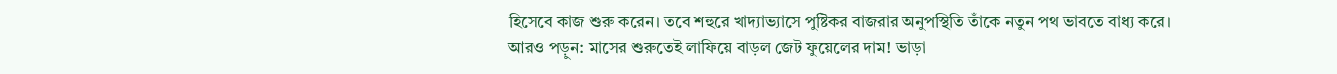হিসেবে কাজ শুরু করেন। তবে শহুরে খাদ্যাভ্যাসে পুষ্টিকর বাজরার অনুপস্থিতি তাঁকে নতুন পথ ভাবতে বাধ্য করে।
আরও পড়ুন: মাসের শুরুতেই লাফিয়ে বাড়ল জেট ফুয়েলের দাম! ভাড়া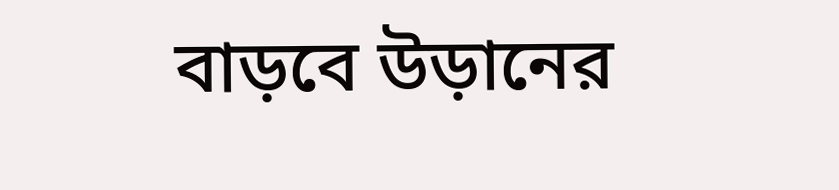বাড়বে উড়ানের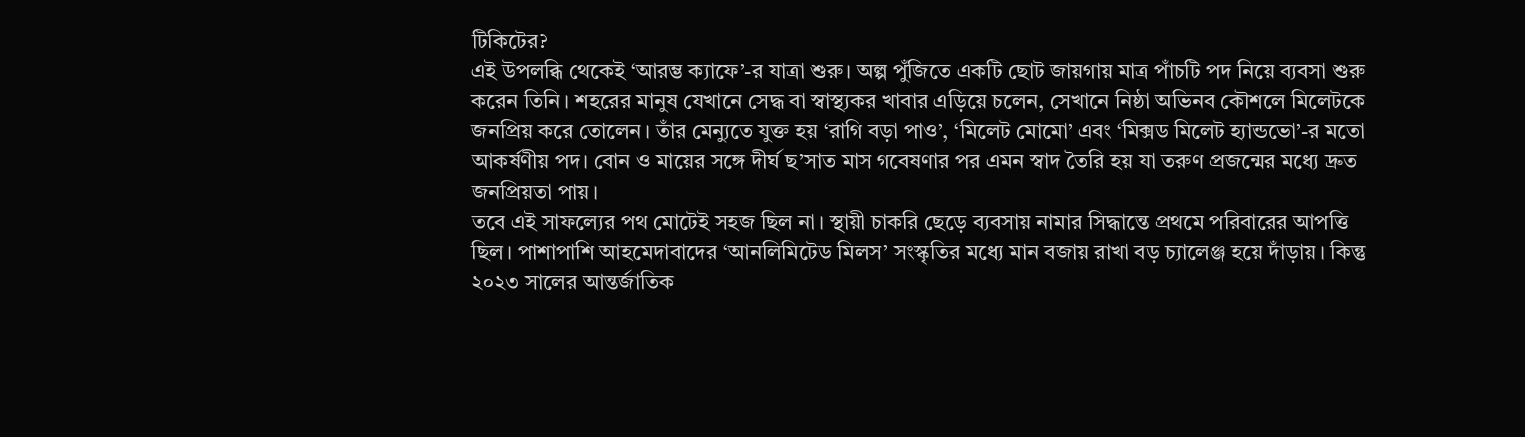টিকিটের?
এই উপলব্ধি থেকেই ‘আরম্ভ ক্যাফে’-র যাত্রা শুরু। অল্প পুঁজিতে একটি ছোট জায়গায় মাত্র পাঁচটি পদ নিয়ে ব্যবসা শুরু করেন তিনি। শহরের মানুষ যেখানে সেদ্ধ বা স্বাস্থ্যকর খাবার এড়িয়ে চলেন, সেখানে নিষ্ঠা অভিনব কৌশলে মিলেটকে জনপ্রিয় করে তোলেন। তাঁর মেন্যুতে যুক্ত হয় ‘রাগি বড়া পাও’, ‘মিলেট মোমো’ এবং ‘মিক্সড মিলেট হ্যান্ডভো’-র মতো আকর্ষণীয় পদ। বোন ও মায়ের সঙ্গে দীর্ঘ ছ’সাত মাস গবেষণার পর এমন স্বাদ তৈরি হয় যা তরুণ প্রজন্মের মধ্যে দ্রুত জনপ্রিয়তা পায়।
তবে এই সাফল্যের পথ মোটেই সহজ ছিল না। স্থায়ী চাকরি ছেড়ে ব্যবসায় নামার সিদ্ধান্তে প্রথমে পরিবারের আপত্তি ছিল। পাশাপাশি আহমেদাবাদের ‘আনলিমিটেড মিলস’ সংস্কৃতির মধ্যে মান বজায় রাখা বড় চ্যালেঞ্জ হয়ে দাঁড়ায়। কিন্তু ২০২৩ সালের আন্তর্জাতিক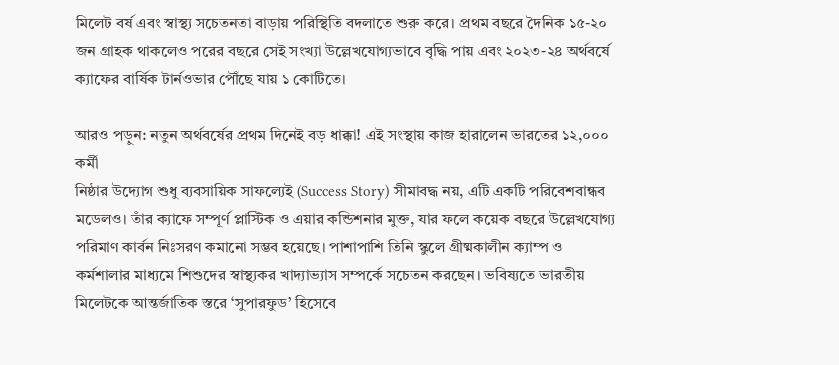মিলেট বর্ষ এবং স্বাস্থ্য সচেতনতা বাড়ায় পরিস্থিতি বদলাতে শুরু করে। প্রথম বছরে দৈনিক ১৫-২০ জন গ্রাহক থাকলেও পরের বছরে সেই সংখ্যা উল্লেখযোগ্যভাবে বৃদ্ধি পায় এবং ২০২৩-২৪ অর্থবর্ষে ক্যাফের বার্ষিক টার্নওভার পৌঁছে যায় ১ কোটিতে।

আরও পড়ুন: নতুন অর্থবর্ষের প্রথম দিনেই বড় ধাক্কা! এই সংস্থায় কাজ হারালেন ভারতের ১২,০০০ কর্মী
নিষ্ঠার উদ্যোগ শুধু ব্যবসায়িক সাফল্যেই (Success Story) সীমাবদ্ধ নয়, এটি একটি পরিবেশবান্ধব মডেলও। তাঁর ক্যাফে সম্পূর্ণ প্লাস্টিক ও এয়ার কন্ডিশনার মুক্ত, যার ফলে কয়েক বছরে উল্লেখযোগ্য পরিমাণ কার্বন নিঃসরণ কমানো সম্ভব হয়েছে। পাশাপাশি তিনি স্কুলে গ্রীষ্মকালীন ক্যাম্প ও কর্মশালার মাধ্যমে শিশুদের স্বাস্থ্যকর খাদ্যাভ্যাস সম্পর্কে সচেতন করছেন। ভবিষ্যতে ভারতীয় মিলেটকে আন্তর্জাতিক স্তরে ‘সুপারফুড’ হিসেবে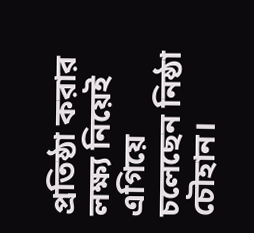প্রতিষ্ঠা করার লক্ষ্য নিয়েই এগিয়ে চলেছেন নিষ্ঠা চৌহান।